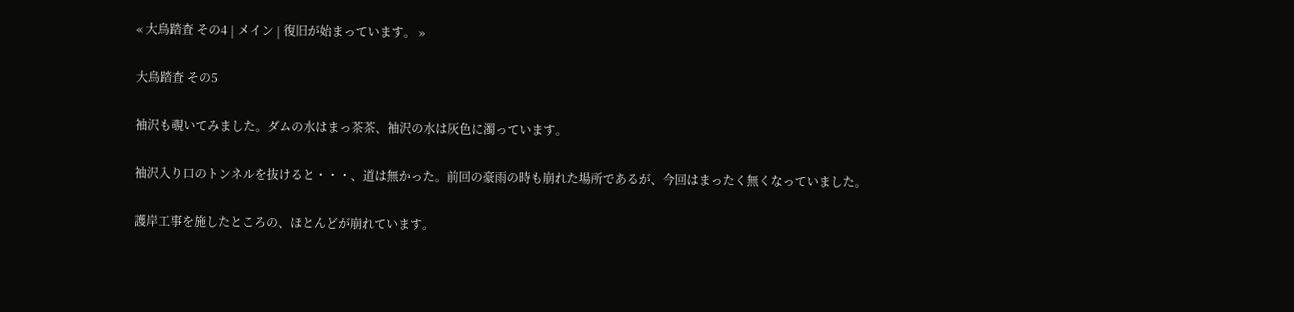« 大鳥踏査 その4 | メイン | 復旧が始まっています。 »

大鳥踏査 その5

袖沢も覗いてみました。ダムの水はまっ茶茶、袖沢の水は灰色に濁っています。

袖沢入り口のトンネルを抜けると・・・、道は無かった。前回の豪雨の時も崩れた場所であるが、今回はまったく無くなっていました。

護岸工事を施したところの、ほとんどが崩れています。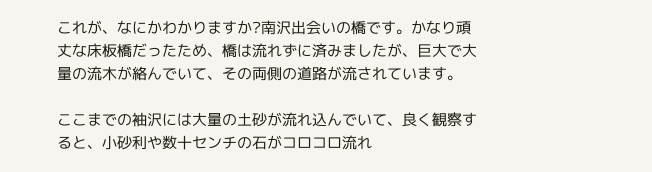これが、なにかわかりますか?南沢出会いの橋です。かなり頑丈な床板橋だったため、橋は流れずに済みましたが、巨大で大量の流木が絡んでいて、その両側の道路が流されています。

ここまでの袖沢には大量の土砂が流れ込んでいて、良く観察すると、小砂利や数十センチの石がコロコロ流れ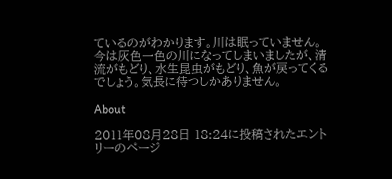ているのがわかります。川は眠っていません。今は灰色一色の川になってしまいましたが、清流がもどり、水生昆虫がもどり、魚が戻ってくるでしょう。気長に待つしかありません。

About

2011年08月28日 18:24に投稿されたエントリーのページ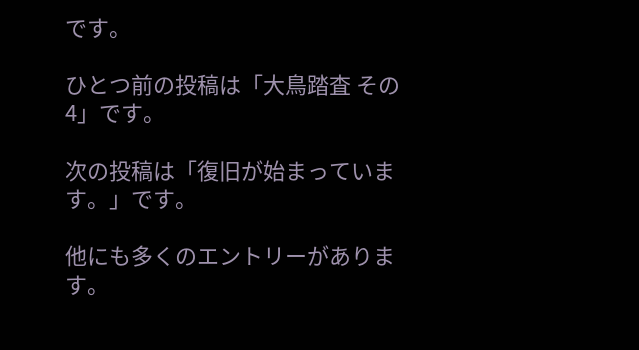です。

ひとつ前の投稿は「大鳥踏査 その4」です。

次の投稿は「復旧が始まっています。」です。

他にも多くのエントリーがあります。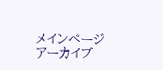メインページアーカイブ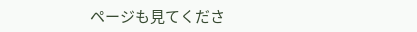ページも見てくださ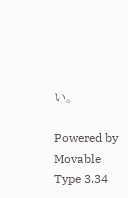い。

Powered by
Movable Type 3.34